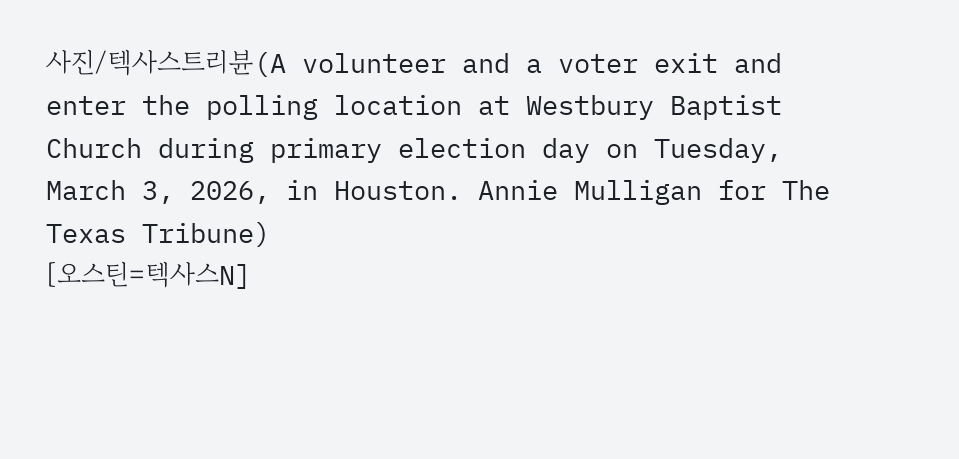사진/텍사스트리뷴(A volunteer and a voter exit and enter the polling location at Westbury Baptist Church during primary election day on Tuesday, March 3, 2026, in Houston. Annie Mulligan for The Texas Tribune)
[오스틴=텍사스N]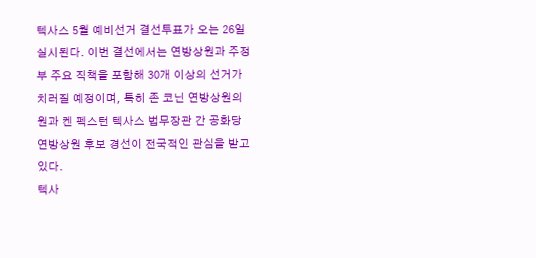텍사스 5월 예비선거 결선투표가 오는 26일 실시된다. 이번 결선에서는 연방상원과 주정부 주요 직책을 포함해 30개 이상의 선거가 치러질 예정이며, 특히 존 코닌 연방상원의원과 켄 펙스턴 텍사스 법무장관 간 공화당 연방상원 후보 경선이 전국적인 관심을 받고 있다.
텍사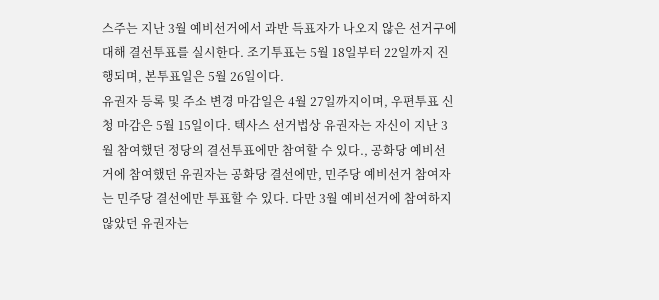스주는 지난 3월 예비선거에서 과반 득표자가 나오지 않은 선거구에 대해 결선투표를 실시한다. 조기투표는 5월 18일부터 22일까지 진행되며, 본투표일은 5월 26일이다.
유권자 등록 및 주소 변경 마감일은 4월 27일까지이며, 우편투표 신청 마감은 5월 15일이다. 텍사스 선거법상 유권자는 자신이 지난 3월 참여했던 정당의 결선투표에만 참여할 수 있다., 공화당 예비선거에 참여했던 유권자는 공화당 결선에만, 민주당 예비선거 참여자는 민주당 결선에만 투표할 수 있다. 다만 3월 예비선거에 참여하지 않았던 유권자는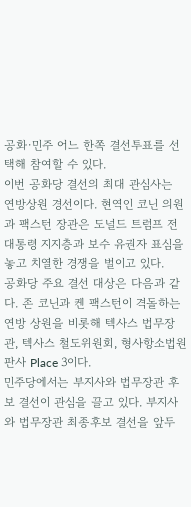공화·민주 어느 한쪽 결선투표를 선택해 참여할 수 있다.
이번 공화당 결선의 최대 관심사는 연방상원 경선이다. 현역인 코닌 의원과 팩스턴 장관은 도널드 트럼프 전 대통령 지지층과 보수 유권자 표심을 놓고 치열한 경쟁을 벌이고 있다.
공화당 주요 결선 대상은 다음과 같다. 존 코닌과 켄 팩스턴이 격돌하는 연방 상원을 비롯해 텍사스 법무장관, 텍사스 철도위원회, 형사항소법원 판사 Place 3이다.
민주당에서는 부지사와 법무장관 후보 결선이 관심을 끌고 있다. 부지사와 법무장관 최종후보 결선을 앞두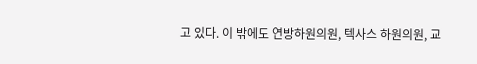고 있다. 이 밖에도 연방하원의원, 텍사스 하원의원, 교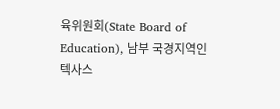육위원회(State Board of Education), 남부 국경지역인 텍사스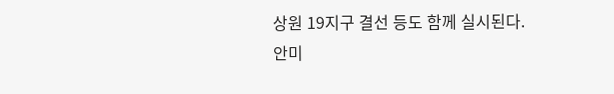상원 19지구 결선 등도 함께 실시된다.
안미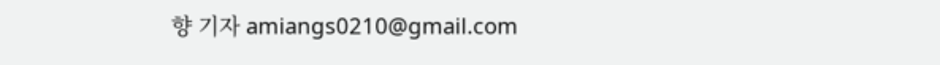향 기자 amiangs0210@gmail.com